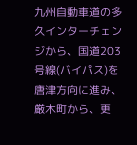九州自動車道の多久インターチェンジから、国道203号線(バイパス)を唐津方向に進み、厳木町から、更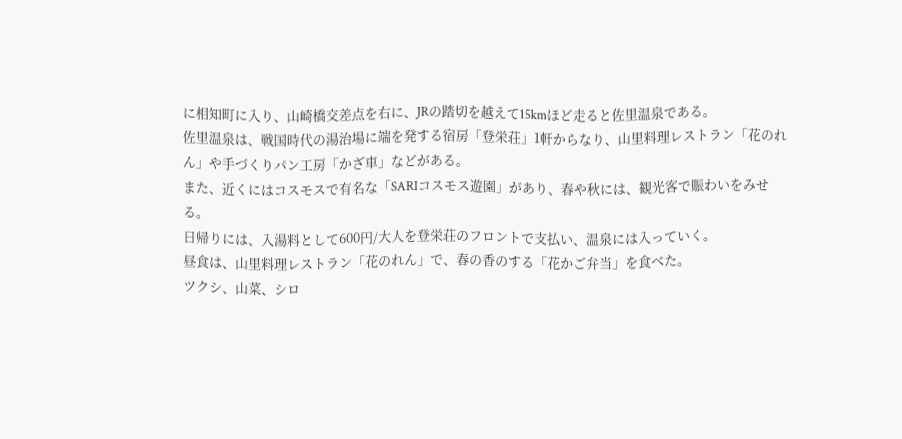に相知町に入り、山崎橋交差点を右に、JRの踏切を越えて15kmほど走ると佐里温泉である。
佐里温泉は、戦国時代の湯治場に端を発する宿房「登栄荘」1軒からなり、山里料理レストラン「花のれん」や手づくりパン工房「かざ車」などがある。
また、近くにはコスモスで有名な「SARIコスモス遊園」があり、春や秋には、観光客で賑わいをみせる。
日帰りには、入湯料として600円/大人を登栄荘のフロントで支払い、温泉には入っていく。
昼食は、山里料理レストラン「花のれん」で、春の香のする「花かご弁当」を食べた。
ツクシ、山菜、シロ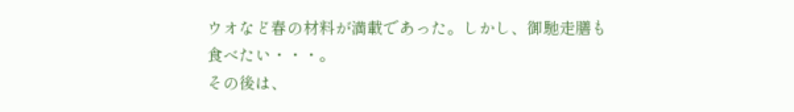ウオなど春の材料が満載であった。しかし、御馳走膳も食べたい・・・。
その後は、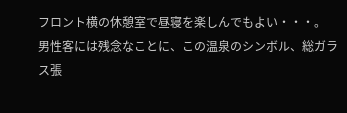フロント横の休憩室で昼寝を楽しんでもよい・・・。
男性客には残念なことに、この温泉のシンボル、総ガラス張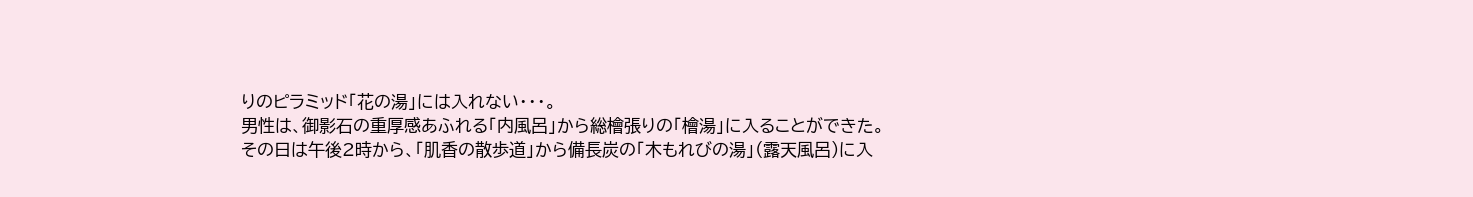りのピラミッド「花の湯」には入れない・・・。
男性は、御影石の重厚感あふれる「内風呂」から総檜張りの「檜湯」に入ることができた。
その日は午後2時から、「肌香の散歩道」から備長炭の「木もれびの湯」(露天風呂)に入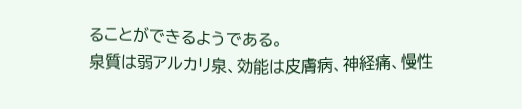ることができるようである。
泉質は弱アルカリ泉、効能は皮膚病、神経痛、慢性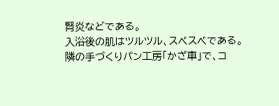腎炎などである。
入浴後の肌はツルツル、スベスベである。
隣の手づくりパン工房「かざ車」で、コ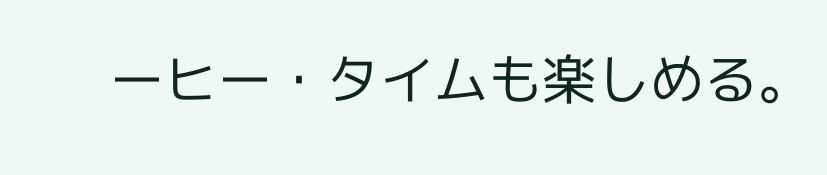ーヒー・タイムも楽しめる。